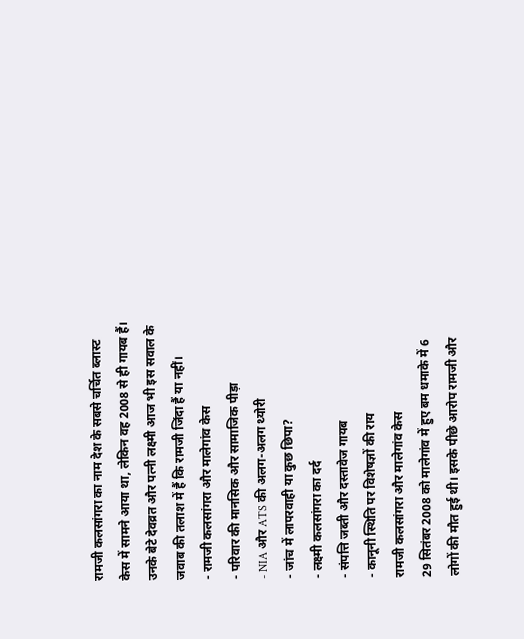रामजी कलसांगरा का नाम देश के सबसे चर्चित ब्लास्ट केस में सामने आया था, लेकिन वह 2008 से ही गायब हैं। उनके बेटे देवव्रत और पत्नी लक्ष्मी आज भी इस सवाल के जवाब की तलाश में हैं कि रामजी जिंदा हैं या नहीं।
- रामजी कलसांगरा और मालेगांव केस
- परिवार की मानसिक और सामाजिक पीड़ा
- NIA और ATS की अलग-अलग थ्योरी
- जांच में लापरवाही या कुछ छिपा?
- लक्ष्मी कलसांगरा का दर्द
- संपत्ति जब्ती और दस्तावेज गायब
- कानूनी स्थिति पर विशेषज्ञों की राय
रामजी कलसांगरा और मालेगांव केस
29 सितंबर 2008 को मालेगांव में हुए बम धमाके में 6 लोगों की मौत हुई थी। इसके पीछे आरोप रामजी और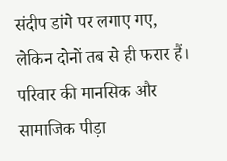संदीप डांगे पर लगाए गए, लेकिन दोनों तब से ही फरार हैं।
परिवार की मानसिक और सामाजिक पीड़ा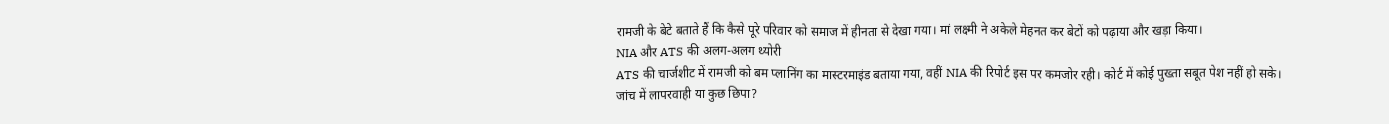रामजी के बेटे बताते हैं कि कैसे पूरे परिवार को समाज में हीनता से देखा गया। मां लक्ष्मी ने अकेले मेहनत कर बेटों को पढ़ाया और खड़ा किया।
NIA और ATS की अलग-अलग थ्योरी
ATS की चार्जशीट में रामजी को बम प्लानिंग का मास्टरमाइंड बताया गया, वहीं NIA की रिपोर्ट इस पर कमजोर रही। कोर्ट में कोई पुख्ता सबूत पेश नहीं हो सके।
जांच में लापरवाही या कुछ छिपा?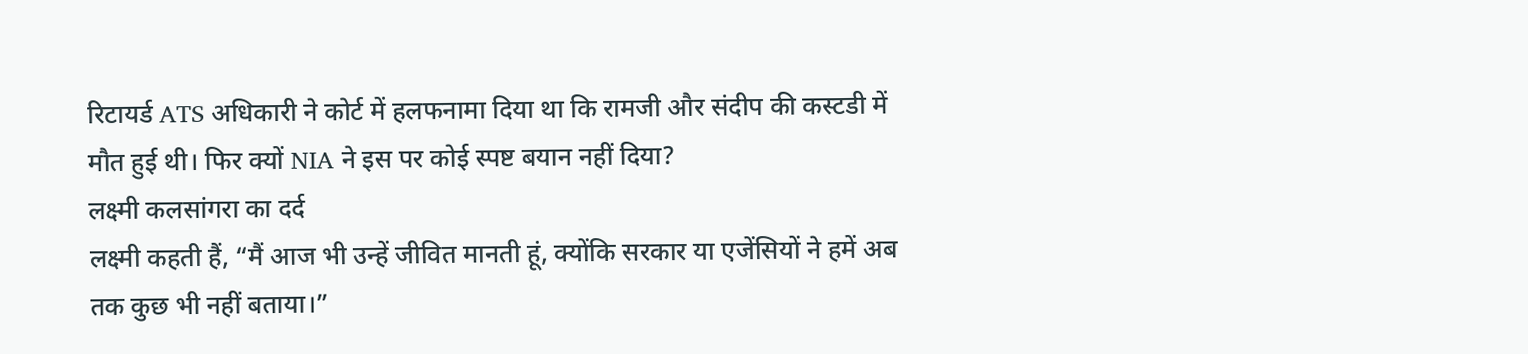रिटायर्ड ATS अधिकारी ने कोर्ट में हलफनामा दिया था कि रामजी और संदीप की कस्टडी में मौत हुई थी। फिर क्यों NIA ने इस पर कोई स्पष्ट बयान नहीं दिया?
लक्ष्मी कलसांगरा का दर्द
लक्ष्मी कहती हैं, “मैं आज भी उन्हें जीवित मानती हूं, क्योंकि सरकार या एजेंसियों ने हमें अब तक कुछ भी नहीं बताया।”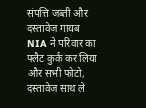संपत्ति जब्ती और दस्तावेज गायब
NIA ने परिवार का फ्लैट कुर्क कर लिया और सभी फोटो, दस्तावेज साथ ले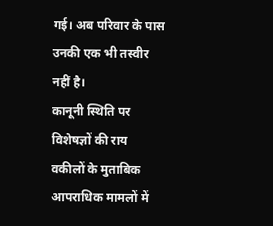गई। अब परिवार के पास उनकी एक भी तस्वीर नहीं है।
कानूनी स्थिति पर विशेषज्ञों की राय
वकीलों के मुताबिक आपराधिक मामलों में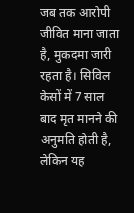जब तक आरोपी जीवित माना जाता है, मुकदमा जारी रहता है। सिविल केसों में 7 साल बाद मृत मानने की अनुमति होती है, लेकिन यह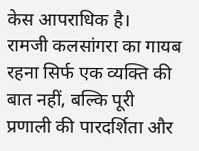केस आपराधिक है।
रामजी कलसांगरा का गायब रहना सिर्फ एक व्यक्ति की बात नहीं, बल्कि पूरी प्रणाली की पारदर्शिता और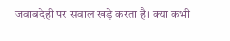जवाबदेही पर सवाल खड़े करता है। क्या कभी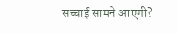सच्चाई सामने आएगी?